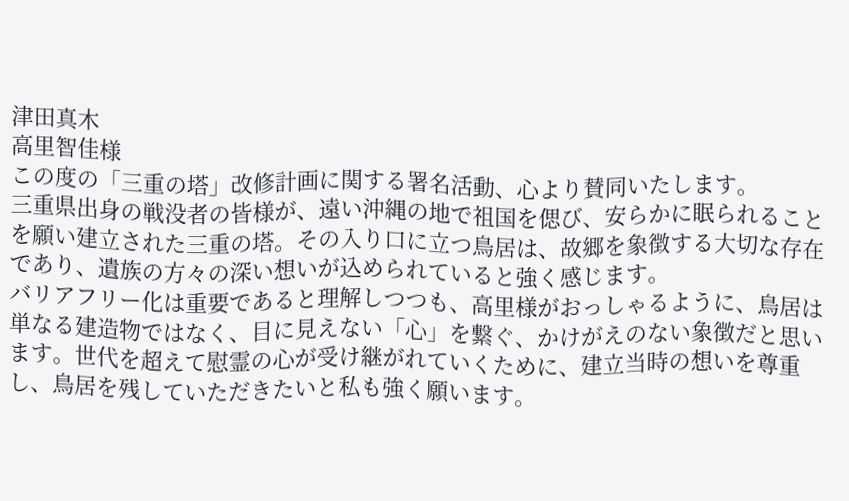津田真木
高里智佳様
この度の「三重の塔」改修計画に関する署名活動、心より賛同いたします。
三重県出身の戦没者の皆様が、遠い沖縄の地で祖国を偲び、安らかに眠られることを願い建立された三重の塔。その入り口に立つ鳥居は、故郷を象徴する大切な存在であり、遺族の方々の深い想いが込められていると強く感じます。
バリアフリー化は重要であると理解しつつも、高里様がおっしゃるように、鳥居は単なる建造物ではなく、目に見えない「心」を繋ぐ、かけがえのない象徴だと思います。世代を超えて慰霊の心が受け継がれていくために、建立当時の想いを尊重し、鳥居を残していただきたいと私も強く願います。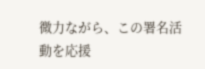微力ながら、この署名活動を応援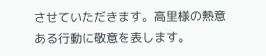させていただきます。高里様の熱意ある行動に敬意を表します。